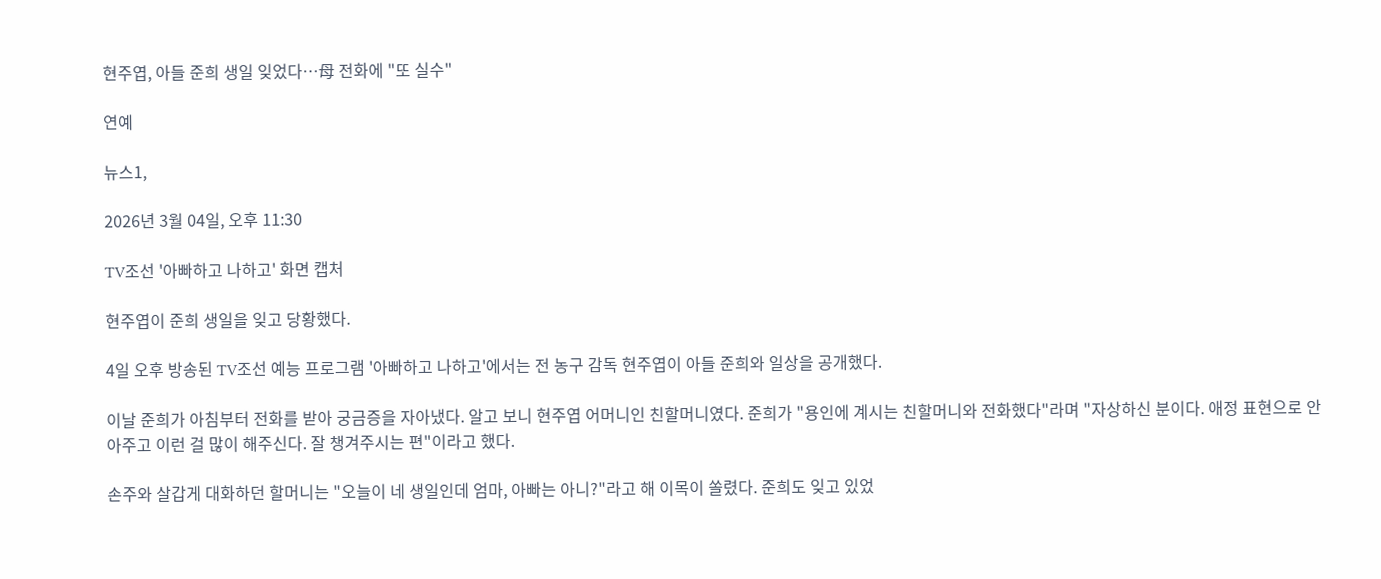현주엽, 아들 준희 생일 잊었다…母 전화에 "또 실수"

연예

뉴스1,

2026년 3월 04일, 오후 11:30

TV조선 '아빠하고 나하고' 화면 캡처

현주엽이 준희 생일을 잊고 당황했다.

4일 오후 방송된 TV조선 예능 프로그램 '아빠하고 나하고'에서는 전 농구 감독 현주엽이 아들 준희와 일상을 공개했다.

이날 준희가 아침부터 전화를 받아 궁금증을 자아냈다. 알고 보니 현주엽 어머니인 친할머니였다. 준희가 "용인에 계시는 친할머니와 전화했다"라며 "자상하신 분이다. 애정 표현으로 안아주고 이런 걸 많이 해주신다. 잘 챙겨주시는 편"이라고 했다.

손주와 살갑게 대화하던 할머니는 "오늘이 네 생일인데 엄마, 아빠는 아니?"라고 해 이목이 쏠렸다. 준희도 잊고 있었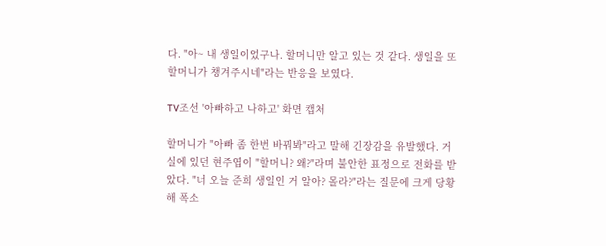다. "아~ 내 생일이었구나. 할머니만 알고 있는 것 같다. 생일을 또 할머니가 챙겨주시네"라는 반응을 보였다.

TV조선 '아빠하고 나하고' 화면 캡처

할머니가 "아빠 좀 한번 바꿔봐"라고 말해 긴장감을 유발했다. 거실에 있던 현주엽이 "할머니? 왜?"라며 불안한 표정으로 전화를 받았다. "너 오늘 준희 생일인 거 알아? 몰라?"라는 질문에 크게 당황해 폭소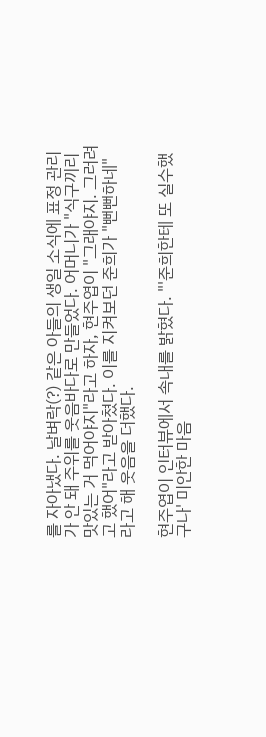를 자아냈다. 날벼락(?) 같은 아들의 생일 소식에 표정 관리가 안 돼 주위를 웃음바다로 만들었다. 어머니가 "식구끼리 맛있는 거 먹어야지"라고 하자, 현주엽이 "그래야지. 그러려고 했어"라고 받아쳤다. 이를 지켜보던 준희가 "뻔뻔하네"라고 해 웃음을 더했다.

현주엽이 인터뷰에서 속내를 밝혔다. "'준희한테 또 실수했구나' 미안한 마음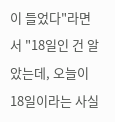이 들었다"라면서 "18일인 건 알았는데, 오늘이 18일이라는 사실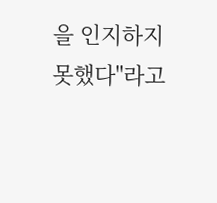을 인지하지 못했다"라고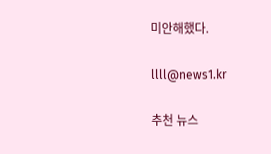미안해했다.

llll@news1.kr

추천 뉴스